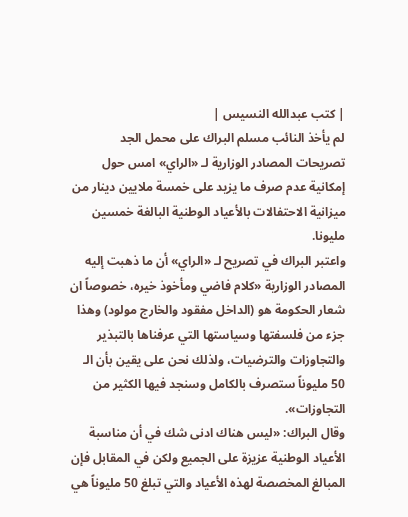| كتب عبدالله النسيس |
لم يأخذ النائب مسلم البراك على محمل الجد تصريحات المصادر الوزارية لـ «الراي» امس حول إمكانية عدم صرف ما يزيد على خمسة ملايين دينار من ميزانية الاحتفالات بالأعياد الوطنية البالغة خمسين مليونا.
واعتبر البراك في تصريح لـ «الراي» أن ما ذهبت إليه المصادر الوزارية «كلام فاضي ومأخوذ خيره، خصوصاً ان شعار الحكومة هو (الداخل مفقود والخارج مولود) وهذا جزء من فلسفتها وسياستها التي عرفناها بالتبذير والتجاوزات والترضيات، ولذلك نحن على يقين بأن الـ 50 مليوناً ستصرف بالكامل وسنجد فيها الكثير من التجاوزات».
وقال البراك: «ليس هناك ادنى شك في أن مناسبة الأعياد الوطنية عزيزة على الجميع ولكن في المقابل فإن المبالغ المخصصة لهذه الأعياد والتي تبلغ 50 مليوناً هي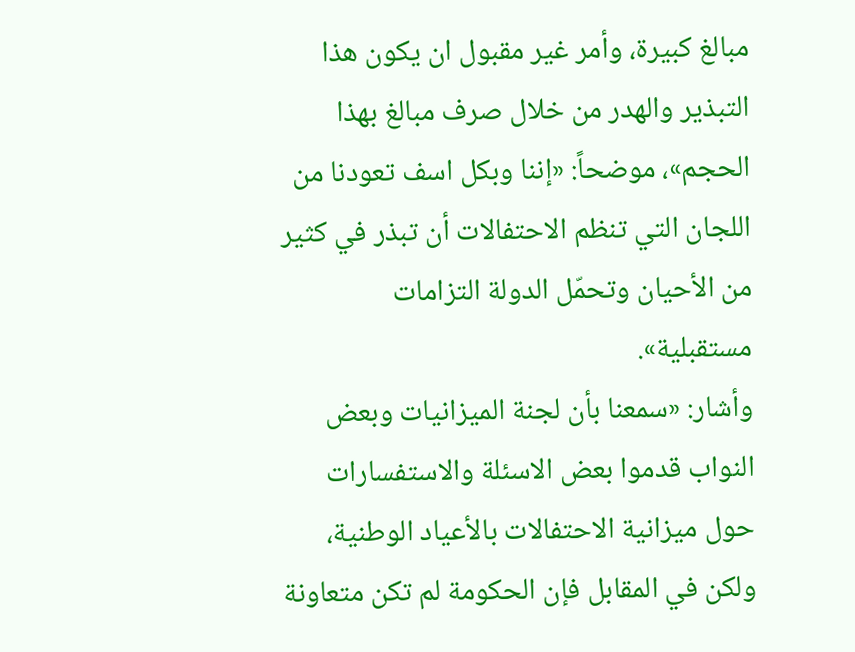مبالغ كبيرة، وأمر غير مقبول ان يكون هذا التبذير والهدر من خلال صرف مبالغ بهذا الحجم»، موضحاً: «إننا وبكل اسف تعودنا من اللجان التي تنظم الاحتفالات أن تبذر في كثير من الأحيان وتحمّل الدولة التزامات مستقبلية».
وأشار: «سمعنا بأن لجنة الميزانيات وبعض النواب قدموا بعض الاسئلة والاستفسارات حول ميزانية الاحتفالات بالأعياد الوطنية، ولكن في المقابل فإن الحكومة لم تكن متعاونة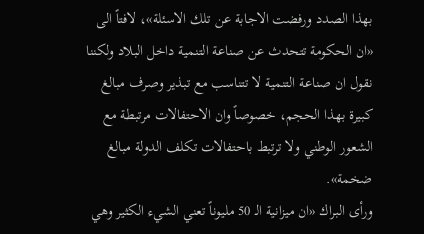بهذا الصدد ورفضت الاجابة عن تلك الاسئلة»، لافتاً الى «ان الحكومة تتحدث عن صناعة التنمية داخل البلاد ولكننا نقول ان صناعة التنمية لا تتناسب مع تبذير وصرف مبالغ كبيرة بهذا الحجم، خصوصاً وان الاحتفالات مرتبطة مع الشعور الوطني ولا ترتبط باحتفالات تكلف الدولة مبالغ ضخمة».
ورأى البراك «ان ميزانية الـ 50 مليوناً تعني الشيء الكثير وهي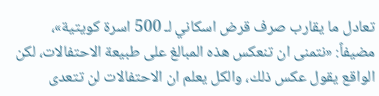تعادل ما يقارب صرف قرض اسكاني لـ 500 اسرة كويتية»، مضيفاً: «نتمنى ان تنعكس هذه المبالغ على طبيعة الاحتفالات، لكن الواقع يقول عكس ذلك، والكل يعلم ان الاحتفالات لن تتعدى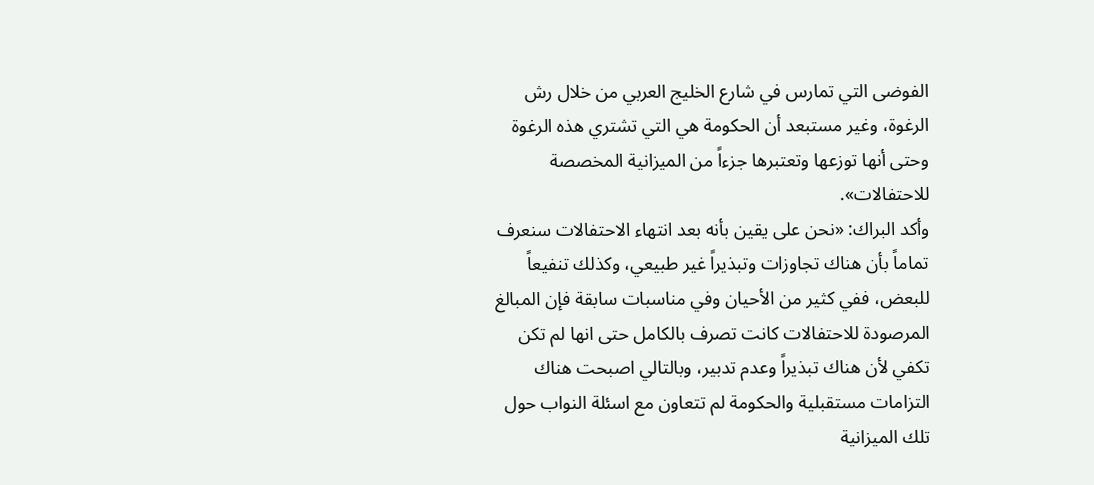الفوضى التي تمارس في شارع الخليج العربي من خلال رش الرغوة، وغير مستبعد أن الحكومة هي التي تشتري هذه الرغوة وحتى أنها توزعها وتعتبرها جزءاً من الميزانية المخصصة للاحتفالات».
وأكد البراك: «نحن على يقين بأنه بعد انتهاء الاحتفالات سنعرف تماماً بأن هناك تجاوزات وتبذيراً غير طبيعي، وكذلك تنفيعاً للبعض، ففي كثير من الأحيان وفي مناسبات سابقة فإن المبالغ المرصودة للاحتفالات كانت تصرف بالكامل حتى انها لم تكن تكفي لأن هناك تبذيراً وعدم تدبير، وبالتالي اصبحت هناك التزامات مستقبلية والحكومة لم تتعاون مع اسئلة النواب حول تلك الميزانية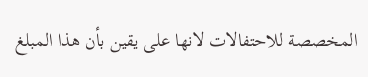المخصصة للاحتفالات لانها على يقين بأن هذا المبلغ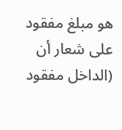هو مبلغ مفقود على شعار أن (الداخل مفقود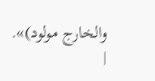والخارج مولود)». |